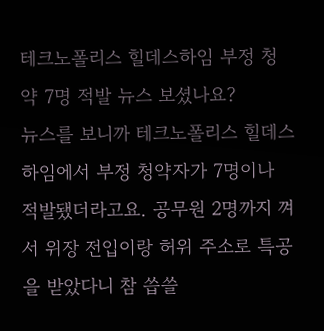테크노폴리스 힐데스하임 부정 청약 7명 적발 뉴스 보셨나요?
뉴스를 보니까 테크노폴리스 힐데스하임에서 부정 청약자가 7명이나 적발됐더라고요. 공무원 2명까지 껴서 위장 전입이랑 허위 주소로 특공을 받았다니 참 씁쓸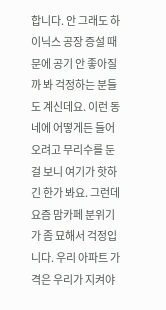합니다. 안 그래도 하이닉스 공장 증설 때문에 공기 안 좋아질까 봐 걱정하는 분들도 계신데요. 이런 동네에 어떻게든 들어오려고 무리수를 둔 걸 보니 여기가 핫하긴 한가 봐요. 그런데 요즘 맘카페 분위기가 좀 묘해서 걱정입니다. 우리 아파트 가격은 우리가 지켜야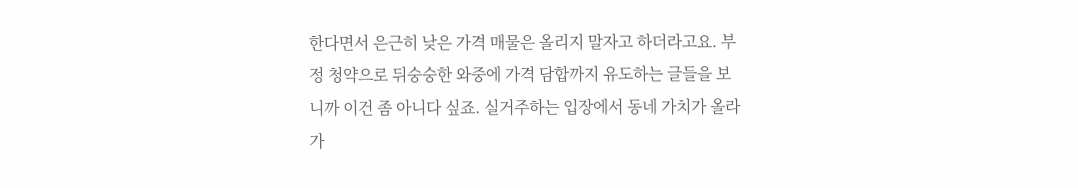한다면서 은근히 낮은 가격 매물은 올리지 말자고 하더라고요. 부정 청약으로 뒤숭숭한 와중에 가격 담합까지 유도하는 글들을 보니까 이건 좀 아니다 싶죠. 실거주하는 입장에서 동네 가치가 올라가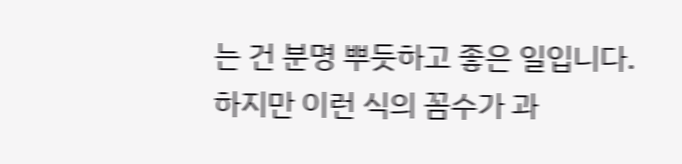는 건 분명 뿌듯하고 좋은 일입니다. 하지만 이런 식의 꼼수가 과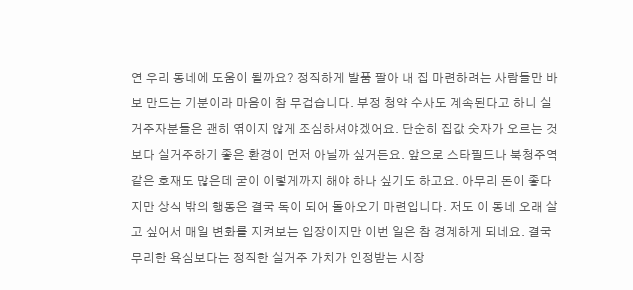연 우리 동네에 도움이 될까요? 정직하게 발품 팔아 내 집 마련하려는 사람들만 바보 만드는 기분이라 마음이 참 무겁습니다. 부정 청약 수사도 계속된다고 하니 실거주자분들은 괜히 엮이지 않게 조심하셔야겠어요. 단순히 집값 숫자가 오르는 것보다 실거주하기 좋은 환경이 먼저 아닐까 싶거든요. 앞으로 스타필드나 북청주역 같은 호재도 많은데 굳이 이렇게까지 해야 하나 싶기도 하고요. 아무리 돈이 좋다지만 상식 밖의 행동은 결국 독이 되어 돌아오기 마련입니다. 저도 이 동네 오래 살고 싶어서 매일 변화를 지켜보는 입장이지만 이번 일은 참 경계하게 되네요. 결국 무리한 욕심보다는 정직한 실거주 가치가 인정받는 시장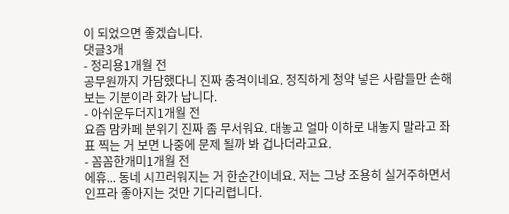이 되었으면 좋겠습니다.
댓글3개
- 정리용1개월 전
공무원까지 가담했다니 진짜 충격이네요. 정직하게 청약 넣은 사람들만 손해 보는 기분이라 화가 납니다.
- 아쉬운두더지1개월 전
요즘 맘카페 분위기 진짜 좀 무서워요. 대놓고 얼마 이하로 내놓지 말라고 좌표 찍는 거 보면 나중에 문제 될까 봐 겁나더라고요.
- 꼼꼼한개미1개월 전
에휴... 동네 시끄러워지는 거 한순간이네요. 저는 그냥 조용히 실거주하면서 인프라 좋아지는 것만 기다리렵니다.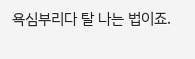욕심부리다 탈 나는 법이죠.